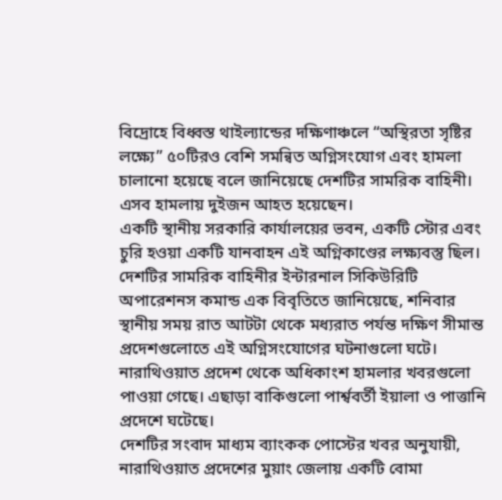বিদ্রোহে বিধ্বস্ত থাইল্যান্ডের দক্ষিণাঞ্চলে “অস্থিরতা সৃষ্টির লক্ষ্যে” ৫০টিরও বেশি সমন্বিত অগ্নিসংযোগ এবং হামলা চালানো হয়েছে বলে জানিয়েছে দেশটির সামরিক বাহিনী। এসব হামলায় দুইজন আহত হয়েছেন।
একটি স্থানীয় সরকারি কার্যালয়ের ভবন, একটি স্টোর এবং চুরি হওয়া একটি যানবাহন এই অগ্নিকাণ্ডের লক্ষ্যবস্তু ছিল।
দেশটির সামরিক বাহিনীর ইন্টারনাল সিকিউরিটি অপারেশনস কমান্ড এক বিবৃতিতে জানিয়েছে, শনিবার স্থানীয় সময় রাত আটটা থেকে মধ্যরাত পর্যন্ত দক্ষিণ সীমান্ত প্রদেশগুলোতে এই অগ্নিসংযোগের ঘটনাগুলো ঘটে।
নারাথিওয়াত প্রদেশ থেকে অধিকাংশ হামলার খবরগুলো পাওয়া গেছে। এছাড়া বাকিগুলো পার্শ্ববর্তী ইয়ালা ও পাত্তানি প্রদেশে ঘটেছে।
দেশটির সংবাদ মাধ্যম ব্যাংকক পোস্টের খবর অনুযায়ী, নারাথিওয়াত প্রদেশের মুয়াং জেলায় একটি বোমা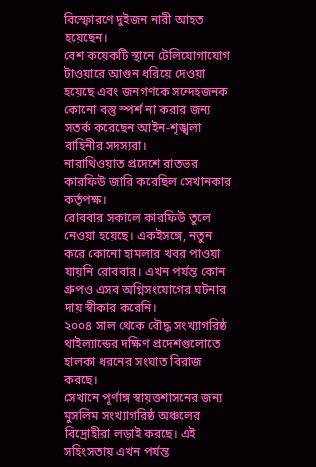বিস্ফোরণে দুইজন নারী আহত হয়েছেন।
বেশ কয়েকটি স্থানে টেলিযোগাযোগ টাওয়ারে আগুন ধরিয়ে দেওয়া হয়েছে এবং জনগণকে সন্দেহজনক কোনো বস্তু স্পর্শ না করার জন্য সতর্ক করেছেন আইন-শৃঙ্খলা বাহিনীর সদস্যরা।
নারাথিওয়াত প্রদেশে রাতভর কারফিউ জারি করেছিল সেখানকার কর্তৃপক্ষ।
রোববার সকালে কারফিউ তুলে নেওয়া হয়েছে। একইসঙ্গে, নতুন করে কোনো হামলার খবর পাওয়া যায়নি রোববার। এখন পর্যন্ত কোন গ্রুপও এসব অগ্নিসংযোগের ঘটনার দায় স্বীকার করেনি।
২০০৪ সাল থেকে বৌদ্ধ সংখ্যাগরিষ্ঠ থাইল্যান্ডের দক্ষিণ প্রদেশগুলোতে হালকা ধরনের সংঘাত বিরাজ করছে।
সেখানে পূর্ণাঙ্গ স্বায়ত্তশাসনের জন্য মুসলিম সংখ্যাগরিষ্ঠ অঞ্চলের বিদ্রোহীরা লড়াই করছে। এই সহিংসতায় এখন পর্যন্ত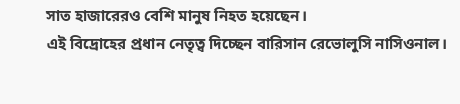সাত হাজারেরও বেশি মানুষ নিহত হয়েছেন।
এই বিদ্রোহের প্রধান নেতৃত্ব দিচ্ছেন বারিসান রেভোলুসি নাসিওনাল।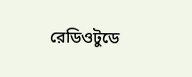রেডিওটুডে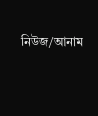নিউজ/আনাম